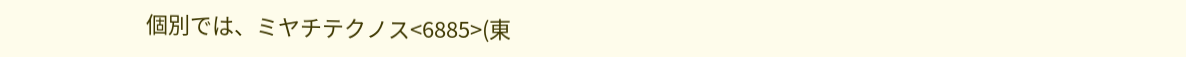個別では、ミヤチテクノス<6885>(東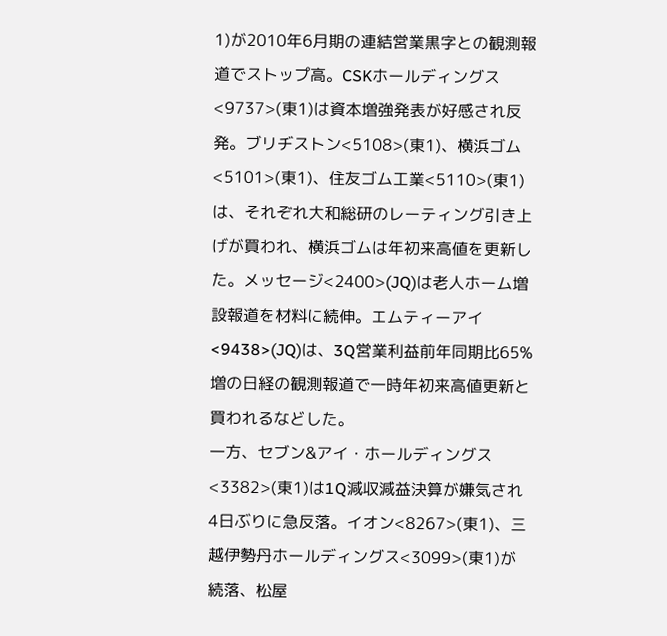1)が2010年6月期の連結営業黒字との観測報道でストップ高。CSKホールディングス<9737>(東1)は資本増強発表が好感され反発。ブリヂストン<5108>(東1)、横浜ゴム<5101>(東1)、住友ゴム工業<5110>(東1)は、それぞれ大和総研のレーティング引き上げが買われ、横浜ゴムは年初来高値を更新した。メッセージ<2400>(JQ)は老人ホーム増設報道を材料に続伸。エムティーアイ<9438>(JQ)は、3Q営業利益前年同期比65%増の日経の観測報道で一時年初来高値更新と買われるなどした。
一方、セブン&アイ・ホールディングス<3382>(東1)は1Q減収減益決算が嫌気され4日ぶりに急反落。イオン<8267>(東1)、三越伊勢丹ホールディングス<3099>(東1)が続落、松屋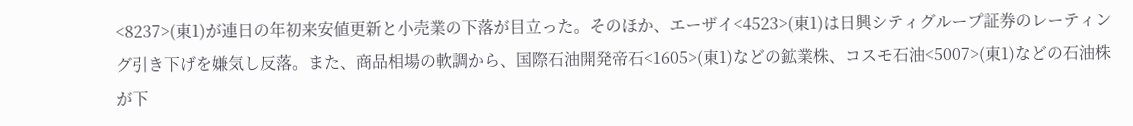<8237>(東1)が連日の年初来安値更新と小売業の下落が目立った。そのほか、エーザイ<4523>(東1)は日興シティグループ証券のレーティング引き下げを嫌気し反落。また、商品相場の軟調から、国際石油開発帝石<1605>(東1)などの鉱業株、コスモ石油<5007>(東1)などの石油株が下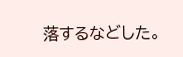落するなどした。